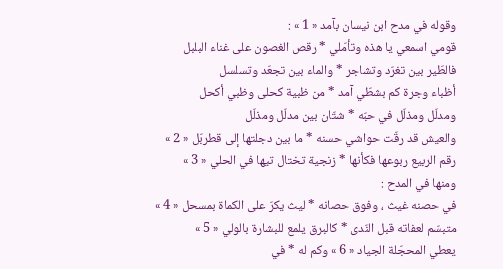وقوله في مدح ابن نيسان بآمد « 1 » :
قومي اسمعي يا هذه وتأمّلي * رقص الغصون على غناء البلبل
فالطّير بين تغرّد وتشاجر * والماء بين تجعّد وتسلسل
أظباء وجرة كم بشطّي آمد * من ظبية كحلى وظبي أكحل
ومدلّل ومذلّل في حبّه * شتّان بين مدلّل ومذلّل
والعيش قد رقّت حواشي حسنه * ما بين دجلتها إلى قطربّل « 2 »
رقم الربيع ربوعها فكأنها * زنجية تختال تيها في الحلي « 3 »
ومنها في المدح :
في حصنه غيث ، وفوق حصانه * ليث يكرّ على الكماة بمسحل « 4 »
متبسّم لعفاته قبل النّدى * كالبرق يلمع للبشارة بالولي « 5 »
يعطي المحجّلة الجياد « 6 » وكم له * في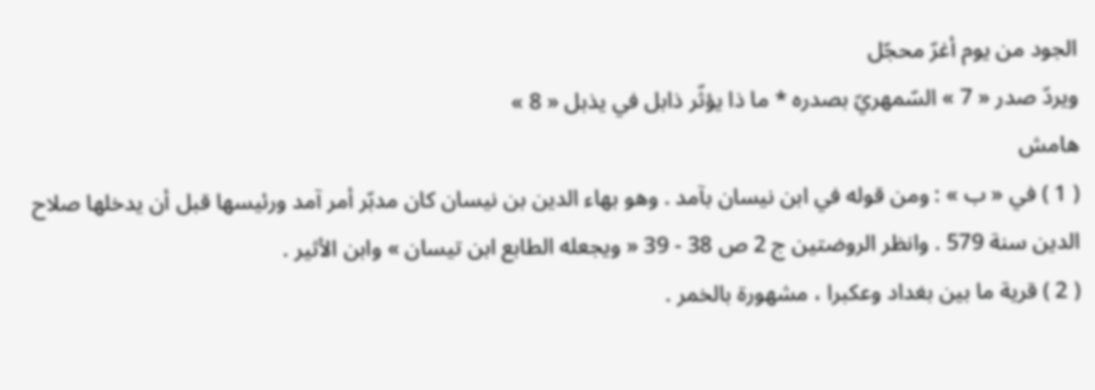الجود من يوم أغرّ محجّل
ويردّ صدر « 7 » السّمهريّ بصدره * ما ذا يؤثّر ذابل في يذبل « 8 »
هامش
( 1 ) في « ب » : ومن قوله في ابن نيسان بآمد . وهو بهاء الدين بن نيسان كان مدبّر أمر آمد ورئيسها قبل أن يدخلها صلاح الدين سنة 579 . وانظر الروضتين ج 2 ص 38 - 39 « ويجعله الطابع ابن تيسان » وابن الأثير .
( 2 ) قرية ما بين بغداد وعكبرا ، مشهورة بالخمر .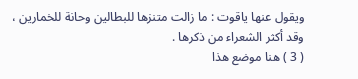ويقول عنها ياقوت : ما زالت متنزها للبطالين وحانة للخمارين ، وقد أكثر الشعراء من ذكرها .
( 3 ) هنا موضع هذا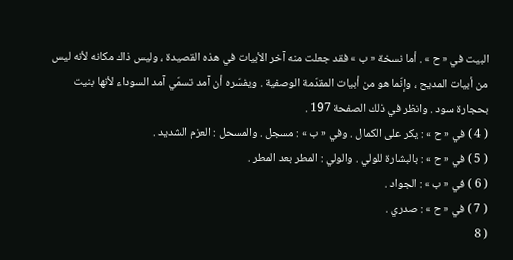البيت في « ح » . أما نسخة « ب » فقد جعلت منه آخر الأبيات في هذه القصيدة ، وليس ذاك مكانه لأنه ليس من أبيات المديح ، وإنّما هو من أبيات المقدّمة الوصفية . ويفسّره أن آمد تسمّي آمد السوداء لأنها بنيت بحجارة سود . وانظر في ذلك الصفحة 197 .
( 4 ) في « ح » : يكر على الكمال . وفي « ب » : مسجل . والمسحل : العزم الشديد .
( 5 ) في « ح » : بالبشارة للولي . والولي : المطر بعد المطر .
( 6 ) في « ب » : الجواد .
( 7 ) في « ح » : صدري .
( 8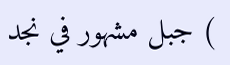) جبل مشهور في نجد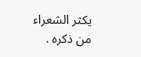يكثر الشعراء من ذكره .